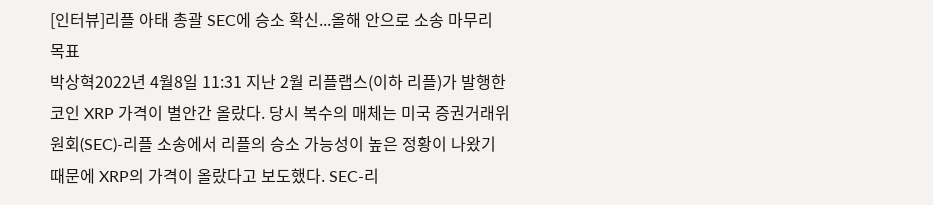[인터뷰]리플 아태 총괄 SEC에 승소 확신...올해 안으로 소송 마무리 목표
박상혁2022년 4월8일 11:31 지난 2월 리플랩스(이하 리플)가 발행한 코인 XRP 가격이 별안간 올랐다. 당시 복수의 매체는 미국 증권거래위원회(SEC)-리플 소송에서 리플의 승소 가능성이 높은 정황이 나왔기 때문에 XRP의 가격이 올랐다고 보도했다. SEC-리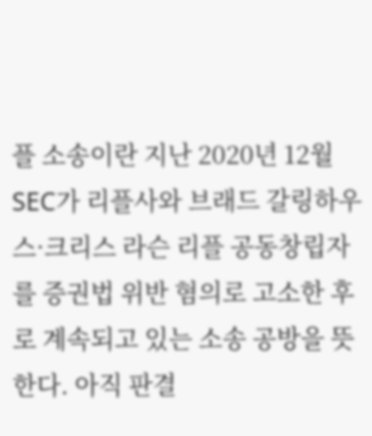플 소송이란 지난 2020년 12월 SEC가 리플사와 브래드 갈링하우스·크리스 라슨 리플 공동창립자를 증권법 위반 혐의로 고소한 후로 계속되고 있는 소송 공방을 뜻한다. 아직 판결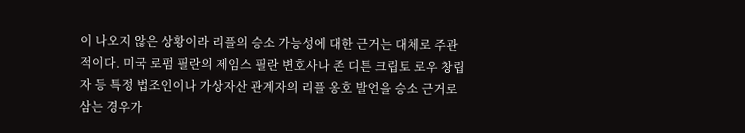이 나오지 않은 상황이라 리플의 승소 가능성에 대한 근거는 대체로 주관적이다. 미국 로펌 필란의 제임스 필란 변호사나 존 디튼 크립토 로우 창립자 등 특정 법조인이나 가상자산 관계자의 리플 옹호 발언을 승소 근거로 삼는 경우가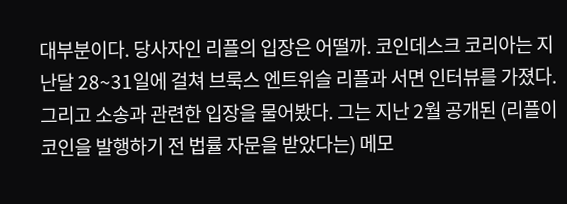대부분이다. 당사자인 리플의 입장은 어떨까. 코인데스크 코리아는 지난달 28~31일에 걸쳐 브룩스 엔트위슬 리플과 서면 인터뷰를 가졌다. 그리고 소송과 관련한 입장을 물어봤다. 그는 지난 2월 공개된 (리플이 코인을 발행하기 전 법률 자문을 받았다는) 메모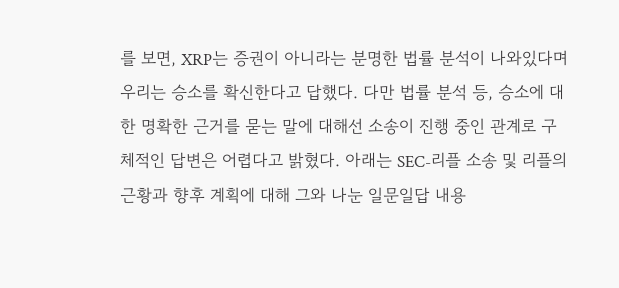를 보면, XRP는 증권이 아니라는 분명한 법률 분석이 나와있다며 우리는 승소를 확신한다고 답했다. 다만 법률 분석 등, 승소에 대한 명확한 근거를 묻는 말에 대해선 소송이 진행 중인 관계로 구체적인 답변은 어렵다고 밝혔다. 아래는 SEC-리플 소송 및 리플의 근황과 향후 계획에 대해 그와 나눈 일문일답 내용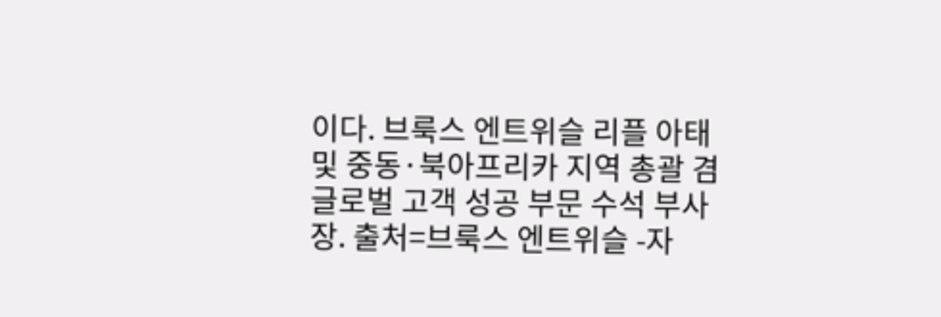이다. 브룩스 엔트위슬 리플 아태 및 중동·북아프리카 지역 총괄 겸 글로벌 고객 성공 부문 수석 부사장. 출처=브룩스 엔트위슬 -자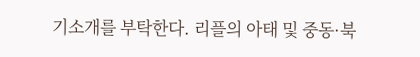기소개를 부탁한다. 리플의 아태 및 중동·북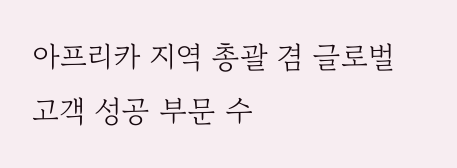아프리카 지역 총괄 겸 글로벌 고객 성공 부문 수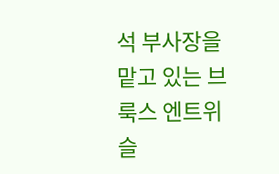석 부사장을 맡고 있는 브룩스 엔트위슬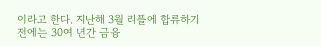이라고 한다. 지난해 3월 리플에 합류하기 전에는 30여 년간 금융